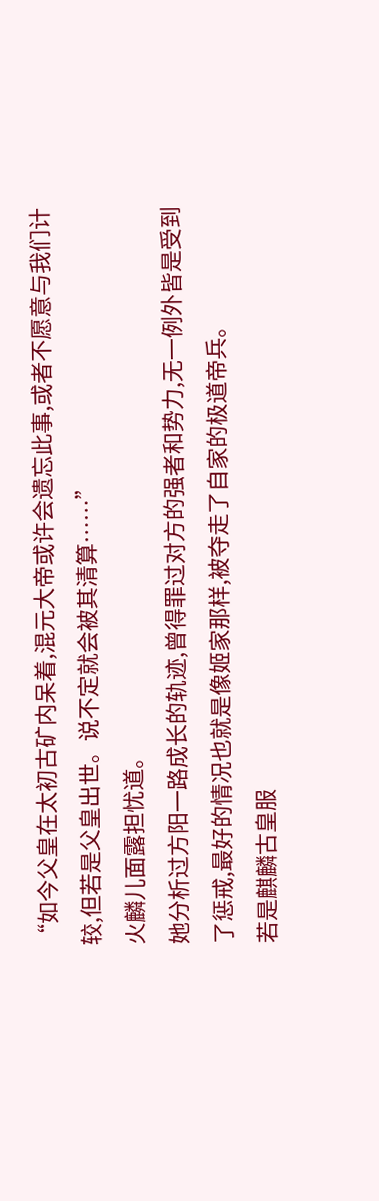“如今父皇在太初古矿内呆着,混元大帝或许会遗忘此事,或者不愿意与我们计较,但若是父皇出世。说不定就会被其清算……”
火麟儿面露担忧道。
她分析过方阳一路成长的轨迹,曾得罪过对方的强者和势力,无一例外皆是受到了惩戒,最好的情况也就是像姬家那样,被夺走了自家的极道帝兵。
若是麒麟古皇服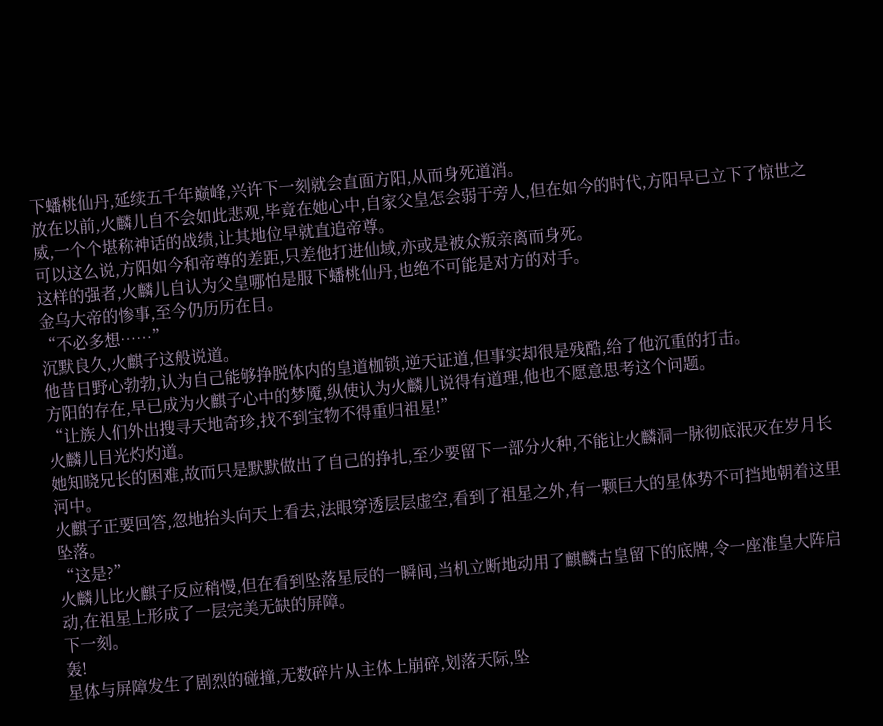下蟠桃仙丹,延续五千年巅峰,兴许下一刻就会直面方阳,从而身死道消。
放在以前,火麟儿自不会如此悲观,毕竟在她心中,自家父皇怎会弱于旁人,但在如今的时代,方阳早已立下了惊世之威,一个个堪称神话的战绩,让其地位早就直追帝尊。
可以这么说,方阳如今和帝尊的差距,只差他打进仙域,亦或是被众叛亲离而身死。
这样的强者,火麟儿自认为父皇哪怕是服下蟠桃仙丹,也绝不可能是对方的对手。
金乌大帝的惨事,至今仍历历在目。
“不必多想……”
沉默良久,火麒子这般说道。
他昔日野心勃勃,认为自己能够挣脱体内的皇道枷锁,逆天证道,但事实却很是残酷,给了他沉重的打击。
方阳的存在,早已成为火麒子心中的梦魇,纵使认为火麟儿说得有道理,他也不愿意思考这个问题。
“让族人们外出搜寻天地奇珍,找不到宝物不得重归祖星!”
火麟儿目光灼灼道。
她知晓兄长的困难,故而只是默默做出了自己的挣扎,至少要留下一部分火种,不能让火麟洞一脉彻底泯灭在岁月长河中。
火麒子正要回答,忽地抬头向天上看去,法眼穿透层层虚空,看到了祖星之外,有一颗巨大的星体势不可挡地朝着这里坠落。
“这是?”
火麟儿比火麒子反应稍慢,但在看到坠落星辰的一瞬间,当机立断地动用了麒麟古皇留下的底牌,令一座准皇大阵启动,在祖星上形成了一层完美无缺的屏障。
下一刻。
轰!
星体与屏障发生了剧烈的碰撞,无数碎片从主体上崩碎,划落天际,坠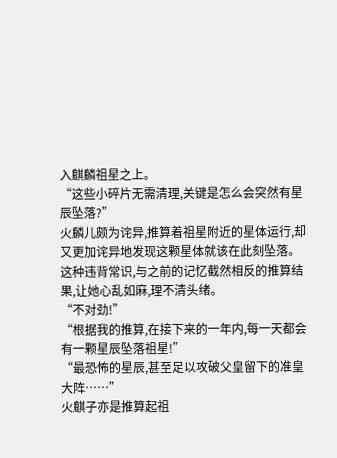入麒麟祖星之上。
“这些小碎片无需清理,关键是怎么会突然有星辰坠落?”
火麟儿颇为诧异,推算着祖星附近的星体运行,却又更加诧异地发现这颗星体就该在此刻坠落。
这种违背常识,与之前的记忆截然相反的推算结果,让她心乱如麻,理不清头绪。
“不对劲!”
“根据我的推算,在接下来的一年内,每一天都会有一颗星辰坠落祖星!”
“最恐怖的星辰,甚至足以攻破父皇留下的准皇大阵……”
火麒子亦是推算起祖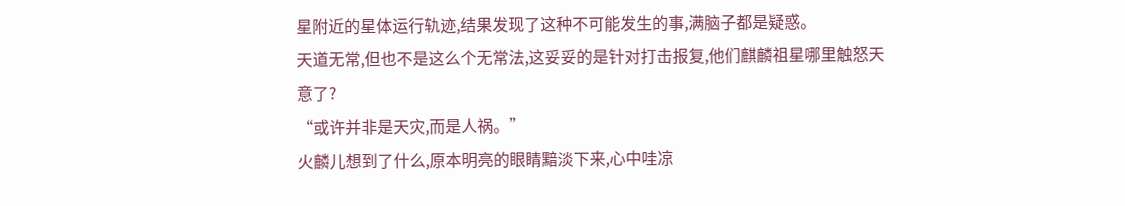星附近的星体运行轨迹,结果发现了这种不可能发生的事,满脑子都是疑惑。
天道无常,但也不是这么个无常法,这妥妥的是针对打击报复,他们麒麟祖星哪里触怒天意了?
“或许并非是天灾,而是人祸。”
火麟儿想到了什么,原本明亮的眼睛黯淡下来,心中哇凉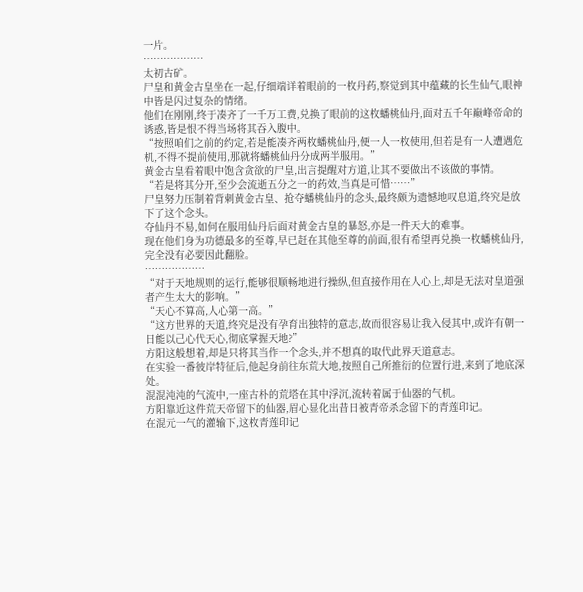一片。
………………
太初古矿。
尸皇和黄金古皇坐在一起,仔细端详着眼前的一枚丹药,察觉到其中蕴藏的长生仙气,眼神中皆是闪过复杂的情绪。
他们在刚刚,终于凑齐了一千万工费,兑换了眼前的这枚蟠桃仙丹,面对五千年巅峰帝命的诱惑,皆是恨不得当场将其吞入腹中。
“按照咱们之前的约定,若是能凑齐两枚蟠桃仙丹,便一人一枚使用,但若是有一人遭遇危机,不得不提前使用,那就将蟠桃仙丹分成两半服用。”
黄金古皇看着眼中饱含贪欲的尸皇,出言提醒对方道,让其不要做出不该做的事情。
“若是将其分开,至少会流逝五分之一的药效,当真是可惜……”
尸皇努力压制着背刺黄金古皇、抢夺蟠桃仙丹的念头,最终颇为遗憾地叹息道,终究是放下了这个念头。
夺仙丹不易,如何在服用仙丹后面对黄金古皇的暴怒,亦是一件天大的难事。
现在他们身为功德最多的至尊,早已赶在其他至尊的前面,很有希望再兑换一枚蟠桃仙丹,完全没有必要因此翻脸。
………………
“对于天地规则的运行,能够很顺畅地进行操纵,但直接作用在人心上,却是无法对皇道强者产生太大的影响。”
“天心不算高,人心第一高。”
“这方世界的天道,终究是没有孕育出独特的意志,故而很容易让我入侵其中,或许有朝一日能以己心代天心,彻底掌握天地?”
方阳这般想着,却是只将其当作一个念头,并不想真的取代此界天道意志。
在实验一番彼岸特征后,他起身前往东荒大地,按照自己所推衍的位置行进,来到了地底深处。
混混沌沌的气流中,一座古朴的荒塔在其中浮沉,流转着属于仙器的气机。
方阳靠近这件荒天帝留下的仙器,眉心显化出昔日被青帝杀念留下的青莲印记。
在混元一气的灌输下,这枚青莲印记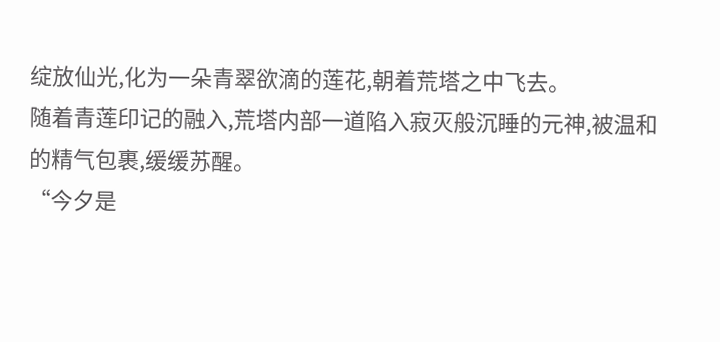绽放仙光,化为一朵青翠欲滴的莲花,朝着荒塔之中飞去。
随着青莲印记的融入,荒塔内部一道陷入寂灭般沉睡的元神,被温和的精气包裹,缓缓苏醒。
“今夕是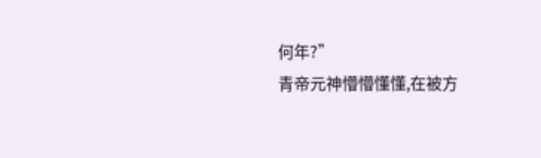何年?”
青帝元神懵懵懂懂,在被方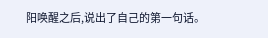阳唤醒之后,说出了自己的第一句话。